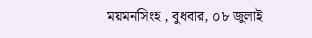ময়মনসিংহ , বুধবার, ০৮ জুলাই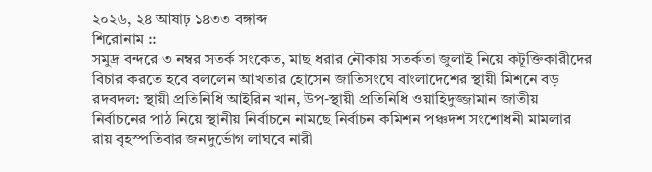২০২৬, ২৪ আষাঢ় ১৪৩৩ বঙ্গাব্দ
শিরোনাম ::
সমুদ্র বন্দরে ৩ নম্বর সতর্ক সংকেত, মাছ ধরার নৌকায় সতর্কতা জুলাই নিয়ে কটূক্তিকারীদের বিচার করতে হবে বললেন আখতার হোসেন জাতিসংঘে বাংলাদেশের স্থায়ী মিশনে বড় রদবদল: স্থায়ী প্রতিনিধি আইরিন খান, উপ-স্থায়ী প্রতিনিধি ওয়াহিদুজ্জামান জাতীয় নির্বাচনের পাঠ নিয়ে স্থানীয় নির্বাচনে নামছে নির্বাচন কমিশন পঞ্চদশ সংশোধনী মামলার রায় বৃহস্পতিবার জনদুর্ভোগ লাঘবে নারী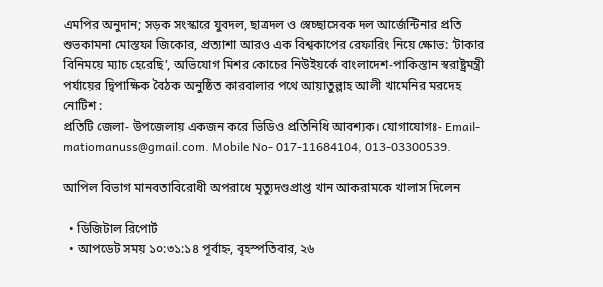এমপির অনুদান; সড়ক সংস্কারে যুবদল, ছাত্রদল ও স্বেচ্ছাসেবক দল আর্জেন্টিনার প্রতি শুভকামনা মোস্তফা জিকোর, প্রত্যাশা আরও এক বিশ্বকাপের রেফারিং নিয়ে ক্ষোভ: ‘টাকার বিনিময়ে ম্যাচ হেরেছি’, অভিযোগ মিশর কোচের নিউইয়র্কে বাংলাদেশ-পাকিস্তান স্বরাষ্ট্রমন্ত্রী পর্যায়ের দ্বিপাক্ষিক বৈঠক অনুষ্ঠিত কারবালার পথে আয়াতুল্লাহ আলী খামেনির মরদেহ
নোটিশ :
প্রতিটি জেলা- উপজেলায় একজন করে ভিডিও প্রতিনিধি আবশ্যক। যোগাযোগঃ- Email- matiomanuss@gmail.com. Mobile No- 017-11684104, 013-03300539.

আপিল বিভাগ মানবতাবিরোধী অপরাধে মৃত্যুদণ্ডপ্রাপ্ত খান আকরামকে খালাস দিলেন

  • ডিজিটাল রিপোর্ট
  • আপডেট সময় ১০:৩১:১৪ পূর্বাহ্ন, বৃহস্পতিবার, ২৬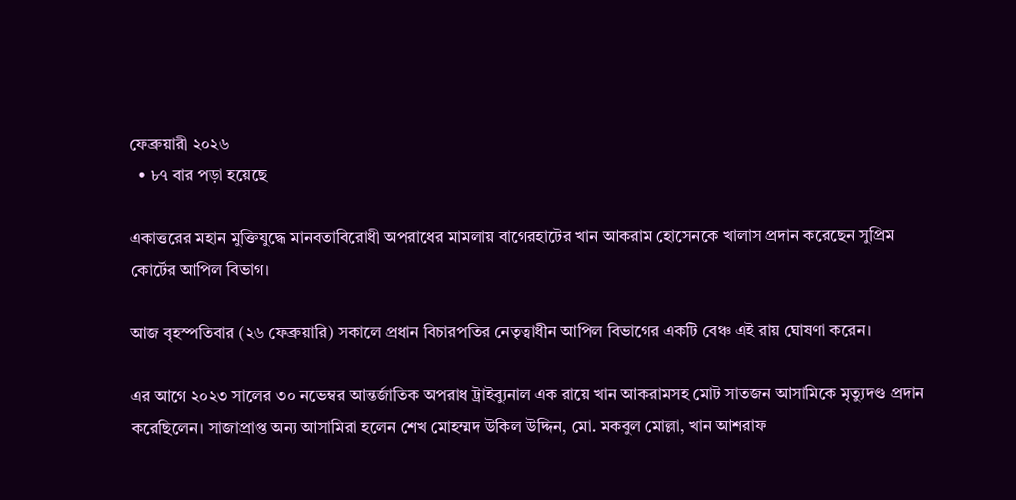ফেব্রুয়ারী ২০২৬
  • ৮৭ বার পড়া হয়েছে

একাত্তরের মহান মুক্তিযুদ্ধে মানবতাবিরোধী অপরাধের মামলায় বাগেরহাটের খান আকরাম হোসেনকে খালাস প্রদান করেছেন সুপ্রিম কোর্টের আপিল বিভাগ।

আজ বৃহস্পতিবার (২৬ ফেব্রুয়ারি) সকালে প্রধান বিচারপতির নেতৃত্বাধীন আপিল বিভাগের একটি বেঞ্চ এই রায় ঘোষণা করেন।

এর আগে ২০২৩ সালের ৩০ নভেম্বর আন্তর্জাতিক অপরাধ ট্রাইব্যুনাল এক রায়ে খান আকরামসহ মোট সাতজন আসামিকে মৃত্যুদণ্ড প্রদান করেছিলেন। সাজাপ্রাপ্ত অন্য আসামিরা হলেন শেখ মোহম্মদ উকিল উদ্দিন, মো. মকবুল মোল্লা, খান আশরাফ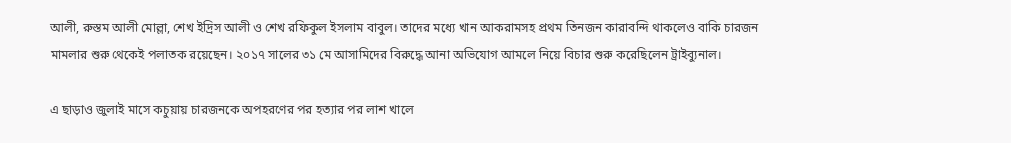আলী, রুস্তম আলী মোল্লা, শেখ ইদ্রিস আলী ও শেখ রফিকুল ইসলাম বাবুল। তাদের মধ্যে খান আকরামসহ প্রথম তিনজন কারাবন্দি থাকলেও বাকি চারজন মামলার শুরু থেকেই পলাতক রয়েছেন। ২০১৭ সালের ৩১ মে আসামিদের বিরুদ্ধে আনা অভিযোগ আমলে নিয়ে বিচার শুরু করেছিলেন ট্রাইব্যুনাল।

এ ছাড়াও জুলাই মাসে কচুয়ায় চারজনকে অপহরণের পর হত্যার পর লাশ খালে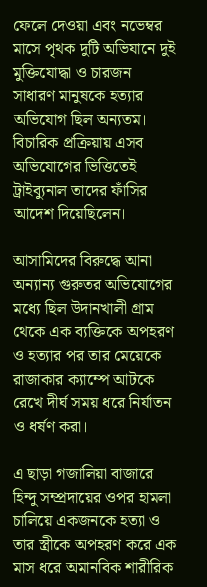ফেলে দেওয়া এবং নভেম্বর মাসে পৃথক দুটি অভিযানে দুই মুক্তিযোদ্ধা ও চারজন সাধারণ মানুষকে হত্যার অভিযোগ ছিল অন্যতম। বিচারিক প্রক্রিয়ায় এসব অভিযোগের ভিত্তিতেই ট্রাইব্যুনাল তাদের ফাঁসির আদেশ দিয়েছিলেন।

আসামিদের বিরুদ্ধে আনা অন্যান্য গুরুতর অভিযোগের মধ্যে ছিল উদানখালী গ্রাম থেকে এক ব্যক্তিকে অপহরণ ও হত্যার পর তার মেয়েকে রাজাকার ক্যাম্পে আটকে রেখে দীর্ঘ সময় ধরে নির্যাতন ও ধর্ষণ করা।

এ ছাড়া গজালিয়া বাজারে হিন্দু সম্প্রদায়ের ওপর হামলা চালিয়ে একজনকে হত্যা ও তার স্ত্রীকে অপহরণ করে এক মাস ধরে অমানবিক শারীরিক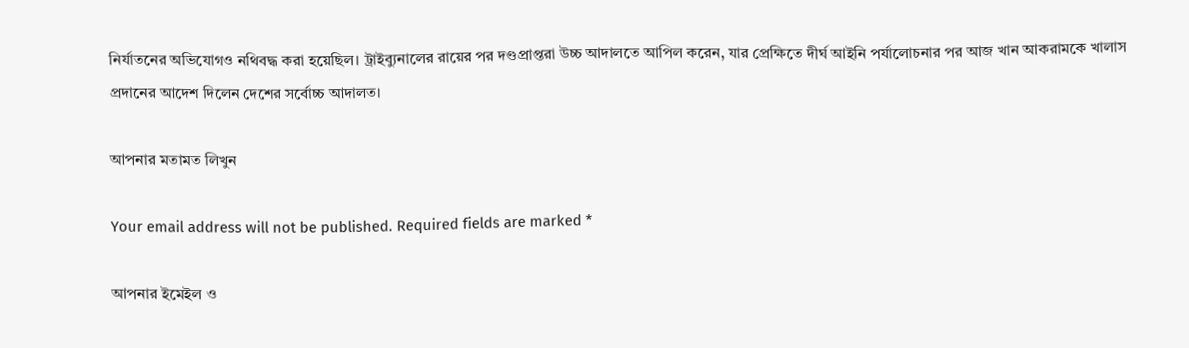নির্যাতনের অভিযোগও নথিবদ্ধ করা হয়েছিল। ট্রাইব্যুনালের রায়ের পর দণ্ডপ্রাপ্তরা উচ্চ আদালতে আপিল করেন, যার প্রেক্ষিতে দীর্ঘ আইনি পর্যালোচনার পর আজ খান আকরামকে খালাস প্রদানের আদেশ দিলেন দেশের সর্বোচ্চ আদালত।

আপনার মতামত লিখুন

Your email address will not be published. Required fields are marked *

আপনার ইমেইল ও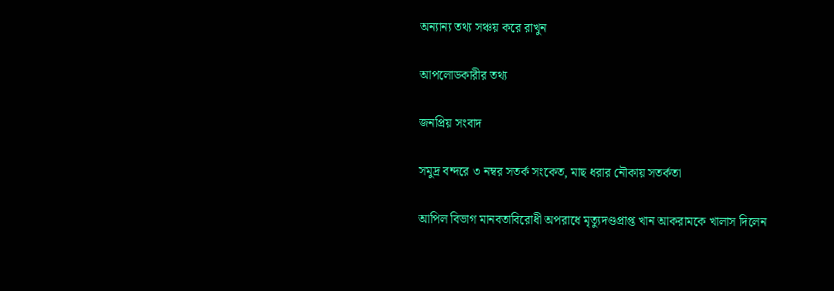অন্যান্য তথ্য সঞ্চয় করে রাখুন

আপলোডকারীর তথ্য

জনপ্রিয় সংবাদ

সমুদ্র বন্দরে ৩ নম্বর সতর্ক সংকেত, মাছ ধরার নৌকায় সতর্কতা

আপিল বিভাগ মানবতাবিরোধী অপরাধে মৃত্যুদণ্ডপ্রাপ্ত খান আকরামকে খালাস দিলেন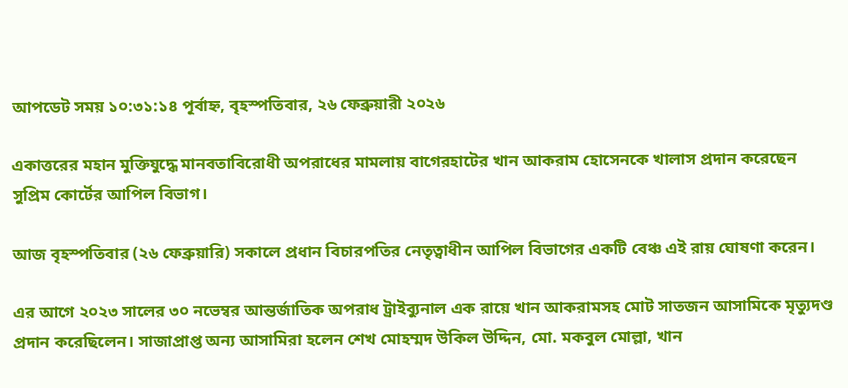আপডেট সময় ১০:৩১:১৪ পূর্বাহ্ন, বৃহস্পতিবার, ২৬ ফেব্রুয়ারী ২০২৬

একাত্তরের মহান মুক্তিযুদ্ধে মানবতাবিরোধী অপরাধের মামলায় বাগেরহাটের খান আকরাম হোসেনকে খালাস প্রদান করেছেন সুপ্রিম কোর্টের আপিল বিভাগ।

আজ বৃহস্পতিবার (২৬ ফেব্রুয়ারি) সকালে প্রধান বিচারপতির নেতৃত্বাধীন আপিল বিভাগের একটি বেঞ্চ এই রায় ঘোষণা করেন।

এর আগে ২০২৩ সালের ৩০ নভেম্বর আন্তর্জাতিক অপরাধ ট্রাইব্যুনাল এক রায়ে খান আকরামসহ মোট সাতজন আসামিকে মৃত্যুদণ্ড প্রদান করেছিলেন। সাজাপ্রাপ্ত অন্য আসামিরা হলেন শেখ মোহম্মদ উকিল উদ্দিন, মো. মকবুল মোল্লা, খান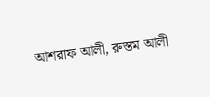আশরাফ আলী, রুস্তম আলী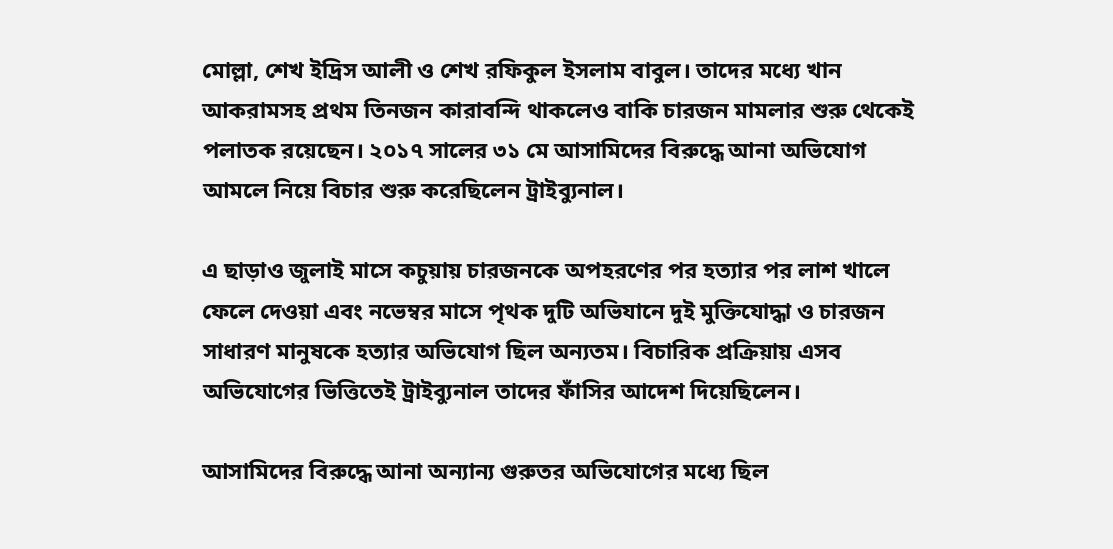মোল্লা, শেখ ইদ্রিস আলী ও শেখ রফিকুল ইসলাম বাবুল। তাদের মধ্যে খান আকরামসহ প্রথম তিনজন কারাবন্দি থাকলেও বাকি চারজন মামলার শুরু থেকেই পলাতক রয়েছেন। ২০১৭ সালের ৩১ মে আসামিদের বিরুদ্ধে আনা অভিযোগ আমলে নিয়ে বিচার শুরু করেছিলেন ট্রাইব্যুনাল।

এ ছাড়াও জুলাই মাসে কচুয়ায় চারজনকে অপহরণের পর হত্যার পর লাশ খালে ফেলে দেওয়া এবং নভেম্বর মাসে পৃথক দুটি অভিযানে দুই মুক্তিযোদ্ধা ও চারজন সাধারণ মানুষকে হত্যার অভিযোগ ছিল অন্যতম। বিচারিক প্রক্রিয়ায় এসব অভিযোগের ভিত্তিতেই ট্রাইব্যুনাল তাদের ফাঁসির আদেশ দিয়েছিলেন।

আসামিদের বিরুদ্ধে আনা অন্যান্য গুরুতর অভিযোগের মধ্যে ছিল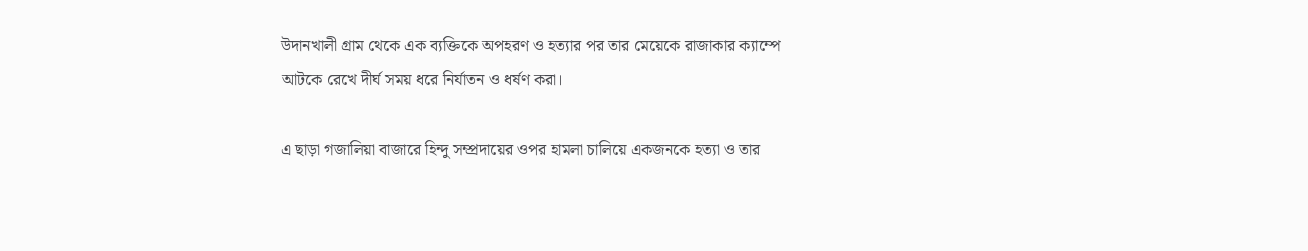উদানখালী গ্রাম থেকে এক ব্যক্তিকে অপহরণ ও হত্যার পর তার মেয়েকে রাজাকার ক্যাম্পে আটকে রেখে দীর্ঘ সময় ধরে নির্যাতন ও ধর্ষণ করা।

এ ছাড়া গজালিয়া বাজারে হিন্দু সম্প্রদায়ের ওপর হামলা চালিয়ে একজনকে হত্যা ও তার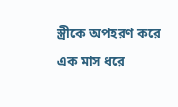স্ত্রীকে অপহরণ করে এক মাস ধরে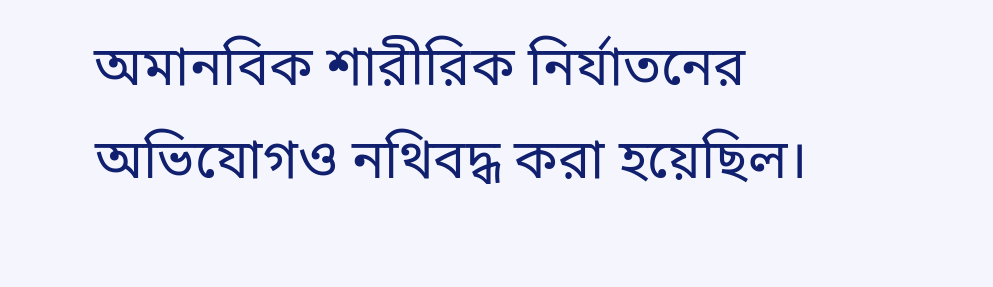অমানবিক শারীরিক নির্যাতনের অভিযোগও নথিবদ্ধ করা হয়েছিল।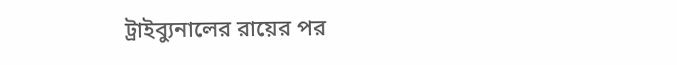ট্রাইব্যুনালের রায়ের পর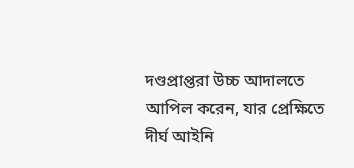দণ্ডপ্রাপ্তরা উচ্চ আদালতে আপিল করেন, যার প্রেক্ষিতে দীর্ঘ আইনি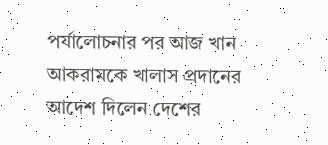পর্যালোচনার পর আজ খান আকরামকে খালাস প্রদানের আদেশ দিলেন দেশের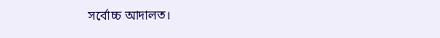সর্বোচ্চ আদালত।